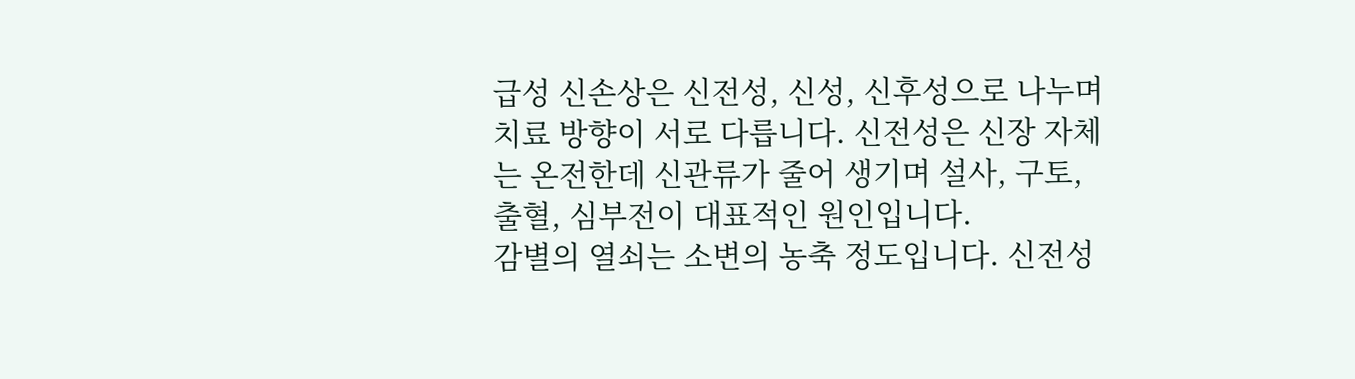급성 신손상은 신전성, 신성, 신후성으로 나누며 치료 방향이 서로 다릅니다. 신전성은 신장 자체는 온전한데 신관류가 줄어 생기며 설사, 구토, 출혈, 심부전이 대표적인 원인입니다.
감별의 열쇠는 소변의 농축 정도입니다. 신전성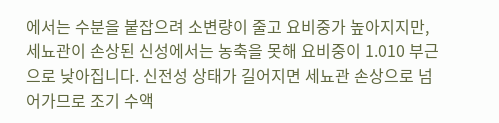에서는 수분을 붙잡으려 소변량이 줄고 요비중가 높아지지만, 세뇨관이 손상된 신성에서는 농축을 못해 요비중이 1.010 부근으로 낮아집니다. 신전성 상태가 길어지면 세뇨관 손상으로 넘어가므로 조기 수액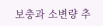보충과 소변량 추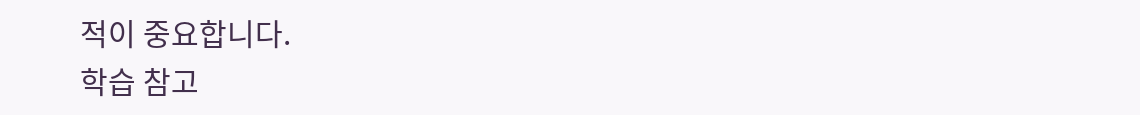적이 중요합니다.
학습 참고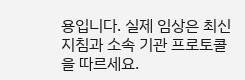용입니다. 실제 임상은 최신 지침과 소속 기관 프로토콜을 따르세요.